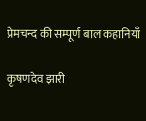प्रेमचन्द की सम्पूर्ण बाल कहानियाँ

कृषणदेव झारी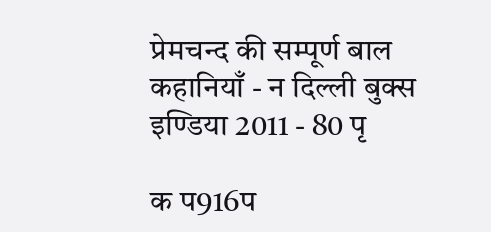प्रेमचन्द की सम्पूर्ण बाल कहानियाँ - न दिल्ली बुक्स इण्डिया 2011 - 80 पृ

क प916प